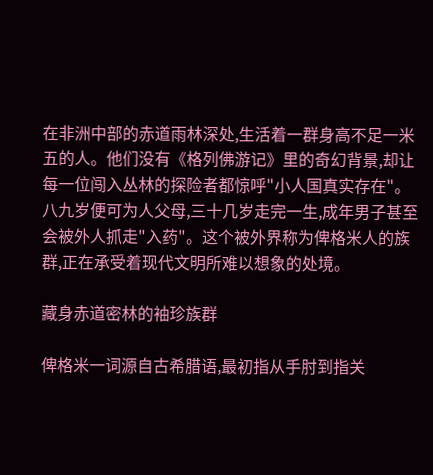在非洲中部的赤道雨林深处,生活着一群身高不足一米五的人。他们没有《格列佛游记》里的奇幻背景,却让每一位闯入丛林的探险者都惊呼"小人国真实存在"。
八九岁便可为人父母,三十几岁走完一生,成年男子甚至会被外人抓走"入药"。这个被外界称为俾格米人的族群,正在承受着现代文明所难以想象的处境。

藏身赤道密林的袖珍族群

俾格米一词源自古希腊语,最初指从手肘到指关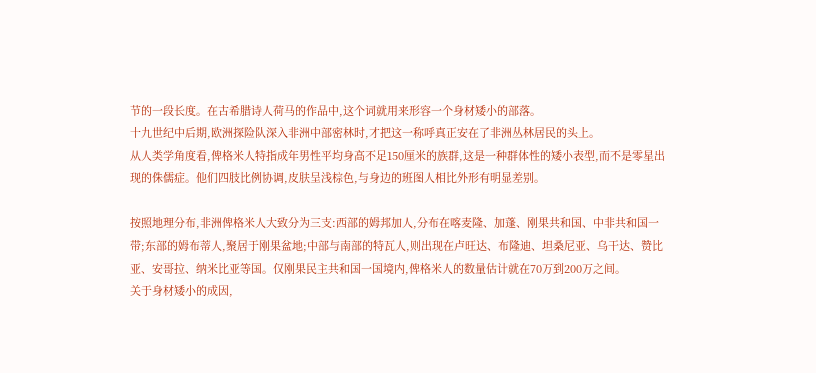节的一段长度。在古希腊诗人荷马的作品中,这个词就用来形容一个身材矮小的部落。
十九世纪中后期,欧洲探险队深入非洲中部密林时,才把这一称呼真正安在了非洲丛林居民的头上。
从人类学角度看,俾格米人特指成年男性平均身高不足150厘米的族群,这是一种群体性的矮小表型,而不是零星出现的侏儒症。他们四肢比例协调,皮肤呈浅棕色,与身边的班图人相比外形有明显差别。

按照地理分布,非洲俾格米人大致分为三支:西部的姆邦加人,分布在喀麦隆、加蓬、刚果共和国、中非共和国一带;东部的姆布蒂人,聚居于刚果盆地;中部与南部的特瓦人,则出现在卢旺达、布隆迪、坦桑尼亚、乌干达、赞比亚、安哥拉、纳米比亚等国。仅刚果民主共和国一国境内,俾格米人的数量估计就在70万到200万之间。
关于身材矮小的成因,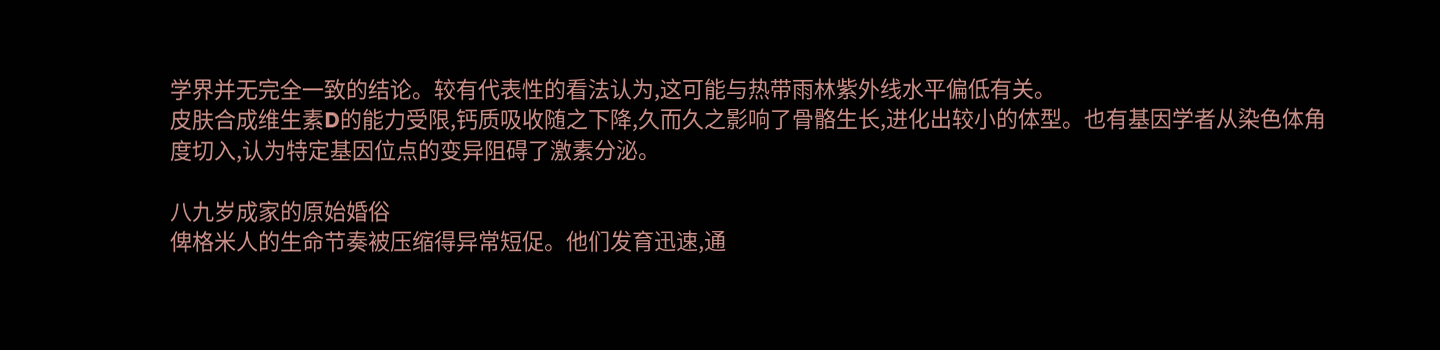学界并无完全一致的结论。较有代表性的看法认为,这可能与热带雨林紫外线水平偏低有关。
皮肤合成维生素D的能力受限,钙质吸收随之下降,久而久之影响了骨骼生长,进化出较小的体型。也有基因学者从染色体角度切入,认为特定基因位点的变异阻碍了激素分泌。

八九岁成家的原始婚俗
俾格米人的生命节奏被压缩得异常短促。他们发育迅速,通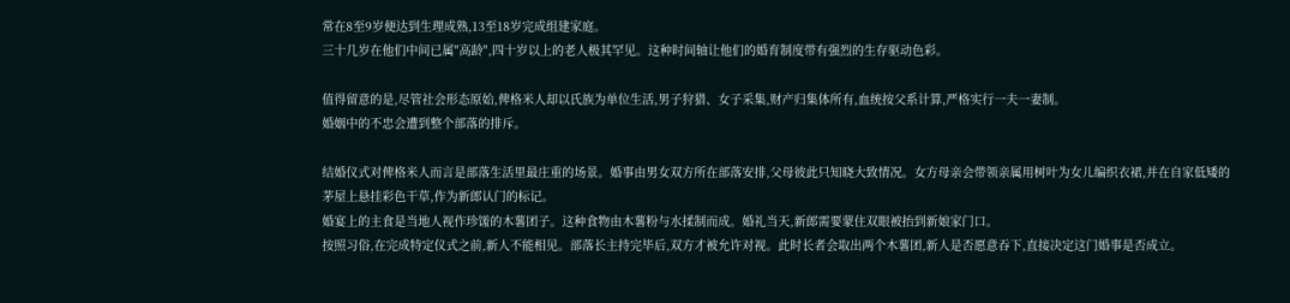常在8至9岁便达到生理成熟,13至18岁完成组建家庭。
三十几岁在他们中间已属"高龄",四十岁以上的老人极其罕见。这种时间轴让他们的婚育制度带有强烈的生存驱动色彩。

值得留意的是,尽管社会形态原始,俾格米人却以氏族为单位生活,男子狩猎、女子采集,财产归集体所有,血统按父系计算,严格实行一夫一妻制。
婚姻中的不忠会遭到整个部落的排斥。

结婚仪式对俾格米人而言是部落生活里最庄重的场景。婚事由男女双方所在部落安排,父母彼此只知晓大致情况。女方母亲会带领亲属用树叶为女儿编织衣裙,并在自家低矮的茅屋上悬挂彩色干草,作为新郎认门的标记。
婚宴上的主食是当地人视作珍馐的木薯团子。这种食物由木薯粉与水揉制而成。婚礼当天,新郎需要蒙住双眼被抬到新娘家门口。
按照习俗,在完成特定仪式之前,新人不能相见。部落长主持完毕后,双方才被允许对视。此时长者会取出两个木薯团,新人是否愿意吞下,直接决定这门婚事是否成立。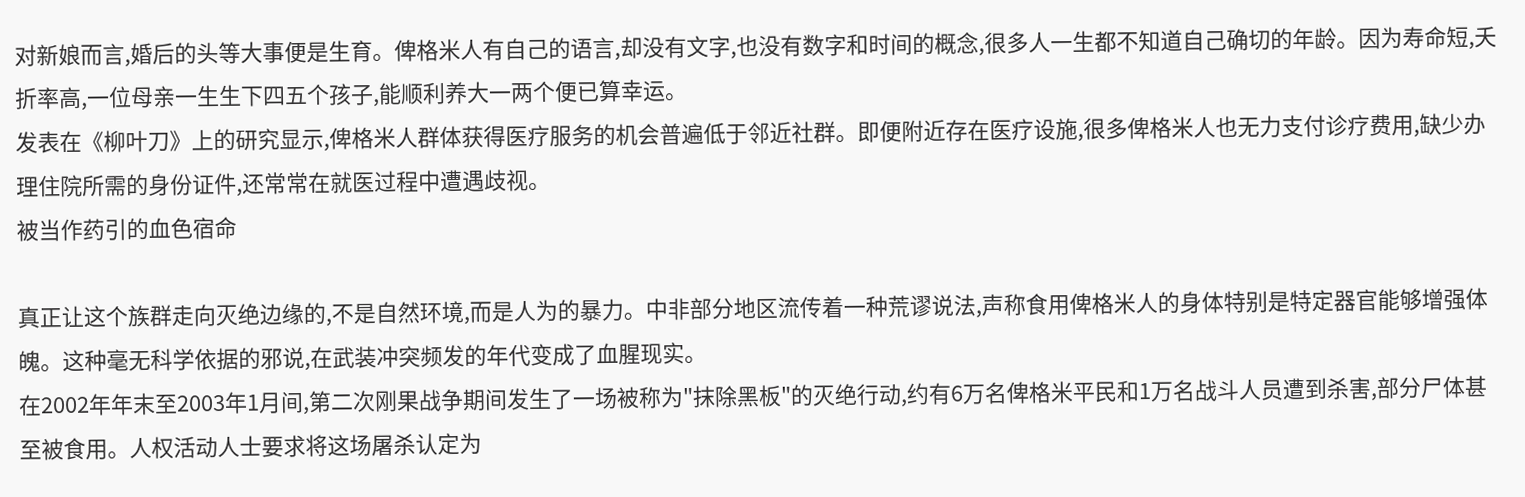对新娘而言,婚后的头等大事便是生育。俾格米人有自己的语言,却没有文字,也没有数字和时间的概念,很多人一生都不知道自己确切的年龄。因为寿命短,夭折率高,一位母亲一生生下四五个孩子,能顺利养大一两个便已算幸运。
发表在《柳叶刀》上的研究显示,俾格米人群体获得医疗服务的机会普遍低于邻近社群。即便附近存在医疗设施,很多俾格米人也无力支付诊疗费用,缺少办理住院所需的身份证件,还常常在就医过程中遭遇歧视。
被当作药引的血色宿命

真正让这个族群走向灭绝边缘的,不是自然环境,而是人为的暴力。中非部分地区流传着一种荒谬说法,声称食用俾格米人的身体特别是特定器官能够增强体魄。这种毫无科学依据的邪说,在武装冲突频发的年代变成了血腥现实。
在2002年年末至2003年1月间,第二次刚果战争期间发生了一场被称为"抹除黑板"的灭绝行动,约有6万名俾格米平民和1万名战斗人员遭到杀害,部分尸体甚至被食用。人权活动人士要求将这场屠杀认定为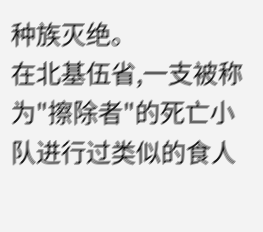种族灭绝。
在北基伍省,一支被称为"擦除者"的死亡小队进行过类似的食人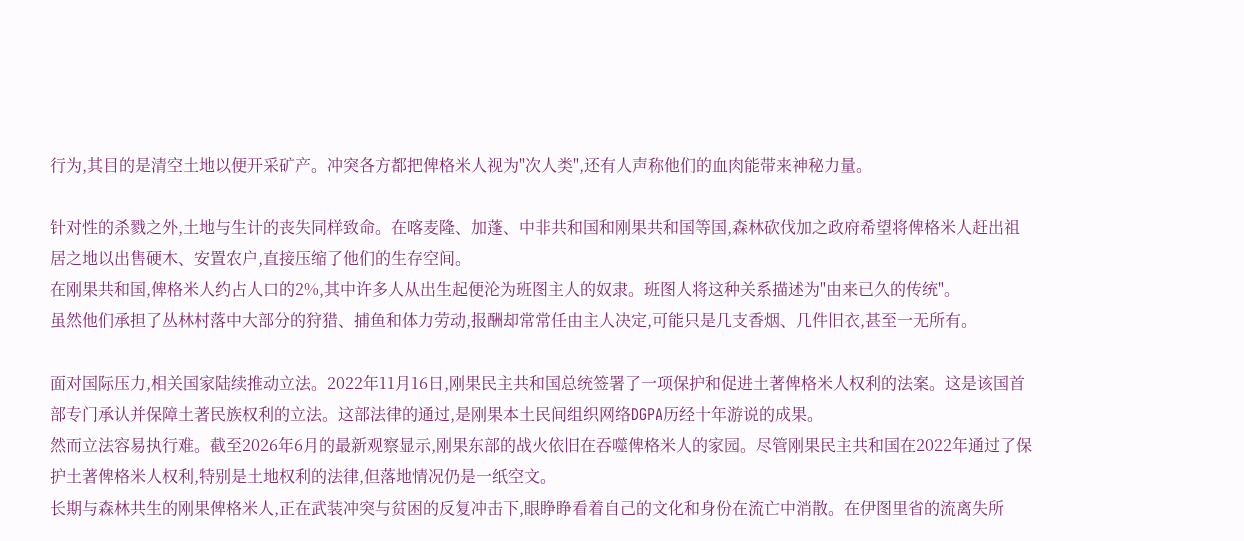行为,其目的是清空土地以便开采矿产。冲突各方都把俾格米人视为"次人类",还有人声称他们的血肉能带来神秘力量。

针对性的杀戮之外,土地与生计的丧失同样致命。在喀麦隆、加蓬、中非共和国和刚果共和国等国,森林砍伐加之政府希望将俾格米人赶出祖居之地以出售硬木、安置农户,直接压缩了他们的生存空间。
在刚果共和国,俾格米人约占人口的2%,其中许多人从出生起便沦为班图主人的奴隶。班图人将这种关系描述为"由来已久的传统"。
虽然他们承担了丛林村落中大部分的狩猎、捕鱼和体力劳动,报酬却常常任由主人决定,可能只是几支香烟、几件旧衣,甚至一无所有。

面对国际压力,相关国家陆续推动立法。2022年11月16日,刚果民主共和国总统签署了一项保护和促进土著俾格米人权利的法案。这是该国首部专门承认并保障土著民族权利的立法。这部法律的通过,是刚果本土民间组织网络DGPA历经十年游说的成果。
然而立法容易执行难。截至2026年6月的最新观察显示,刚果东部的战火依旧在吞噬俾格米人的家园。尽管刚果民主共和国在2022年通过了保护土著俾格米人权利,特别是土地权利的法律,但落地情况仍是一纸空文。
长期与森林共生的刚果俾格米人,正在武装冲突与贫困的反复冲击下,眼睁睁看着自己的文化和身份在流亡中消散。在伊图里省的流离失所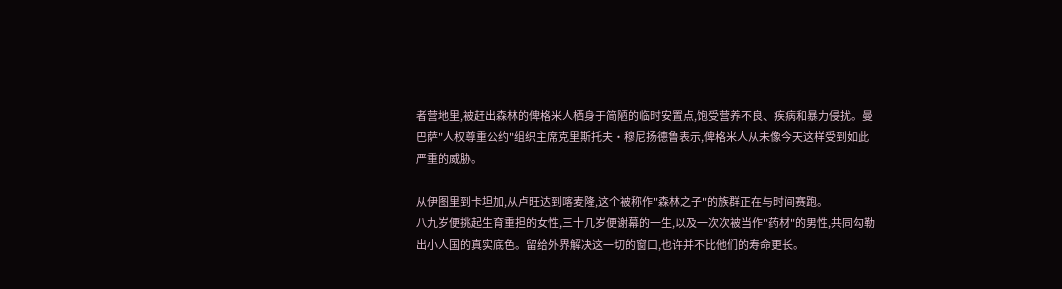者营地里,被赶出森林的俾格米人栖身于简陋的临时安置点,饱受营养不良、疾病和暴力侵扰。曼巴萨"人权尊重公约"组织主席克里斯托夫·穆尼扬德鲁表示,俾格米人从未像今天这样受到如此严重的威胁。

从伊图里到卡坦加,从卢旺达到喀麦隆,这个被称作"森林之子"的族群正在与时间赛跑。
八九岁便挑起生育重担的女性,三十几岁便谢幕的一生,以及一次次被当作"药材"的男性,共同勾勒出小人国的真实底色。留给外界解决这一切的窗口,也许并不比他们的寿命更长。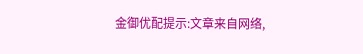金御优配提示:文章来自网络,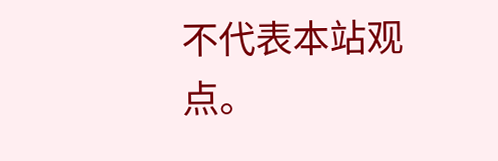不代表本站观点。